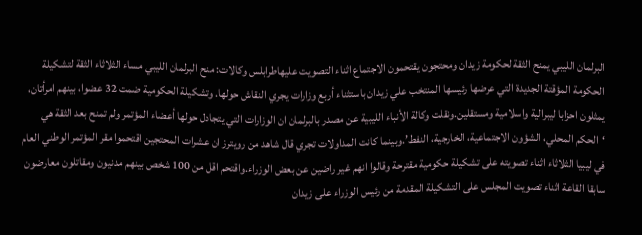البرلمان الليبي يمنح الثقة لحكومة زيدان ومحتجون يقتحمون الاجتماع اثناء التصويت عليهاطرابلس وكالات: منح البرلمان الليبي مساء الثلاثاء الثقة لتشكيلة الحكومة المؤقتة الجديدة التي عرضها رئيسها المنتخب علي زيدان باستثناء أربع وزارات يجري النقاش حولها. وتشكيلة الحكومية ضمت 32 عضوا، بينهم امرأتان، يمثلون احزابا ليبرالية واسلامية ومستقلين.ونقلت وكالة الأنباء الليبية عن مصدر بالبرلمان ان الوزارات التي يتجادل حولها أعضاء المؤتمر ولم تمنح بعد الثقة هي ‘الحكم المحلي، الشؤون الاجتماعية، الخارجية، النفط’.وبينما كانت المداولات تجري قال شاهد من رويترز ان عشرات المحتجين اقتحموا مقر المؤتمر الوطني العام في ليبيا الثلاثاء اثناء تصويته على تشكيلة حكومية مقترحة وقالوا انهم غير راضين عن بعض الوزراء.واقتحم اقل من 100 شخص بينهم مدنيون ومقاتلون معارضون سابقا القاعة اثناء تصويت المجلس على التشكيلة المقدمة من رئيس الوزراء على زيدان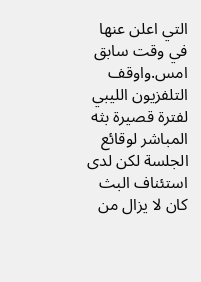التي اعلن عنها في وقت سابق امس.واوقف التلفزيون الليبي لفترة قصيرة بثه المباشر لوقائع الجلسة لكن لدى استئناف البث كان لا يزال من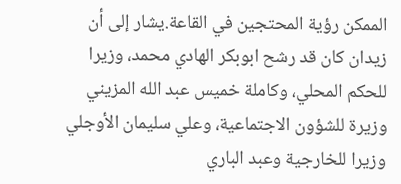الممكن رؤية المحتجين في القاعة.يشار إلى أن زيدان كان قد رشح ابوبكر الهادي محمد، وزيرا للحكم المحلي، وكاملة خميس عبد الله المزيني وزيرة للشؤون الاجتماعية، وعلي سليمان الأوجلي وزيرا للخارجية وعبد الباري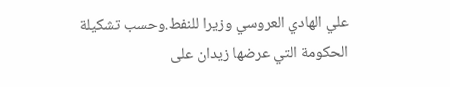علي الهادي العروسي وزيرا للنفط.وحسب تشكيلة الحكومة التي عرضها زيدان على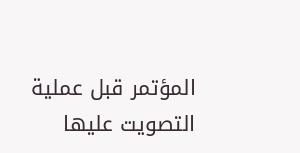المؤتمر قبل عملية التصويت عليها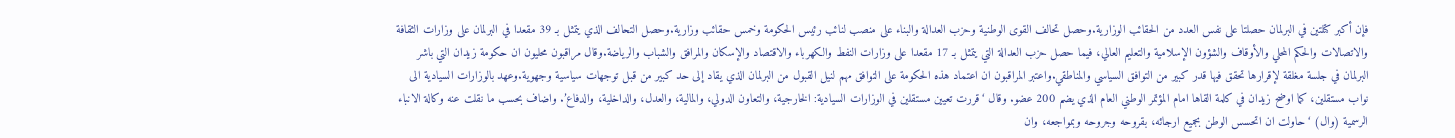فإن أكبر كتلتين في البرلمان حصلتا على نفس العدد من الحقائب الوزارية.وحصل تحالف القوى الوطنية وحزب العدالة والبناء على منصب لنائب رئيس الحكومة وخمس حقائب وزارية.وحصل التحالف الذي يتمثل بـ 39 مقعدا في البرلمان على وزارات الثقافة والاتصالات والحكم المحلي والأوقاف والشؤون الإسلامية والتعليم العالي، فيما حصل حزب العدالة التي يتمثل بـ 17 مقعدا على وزارات النفط والكهرباء والاقتصاد والإسكان والمرافق والشباب والرياضة.وقال مراقبون محليون ان حكومة زيدان التي باشر البرلمان في جلسة مغلقة لإقرارها تحقق فيها قدر كبير من التوافق السياسي والمناطقي.واعتبر المراقبون ان اعتماد هذه الحكومة على التوافق مهم لنيل القبول من البرلمان الذي يقاد إلى حد كبير من قبل توجهات سياسية وجهوية.وعهد بالوزارات السيادية الى نواب مستقلين، كما اوضح زيدان في كلمة القاها امام المؤتمر الوطني العام الذي يضم 200 عضو. وقال ‘قررت تعيين مستقلين في الوزارات السيادية: الخارجية، والتعاون الدولي، والمالية، والعدل، والداخلية، والدفاع’. واضاف بحسب ما نقلت عنه وكالة الانباء الرسمية (وال) ‘حاولت ان اتحسس الوطن بجميع ارجائه، بقروحه وجروحه وبمواجعه، وان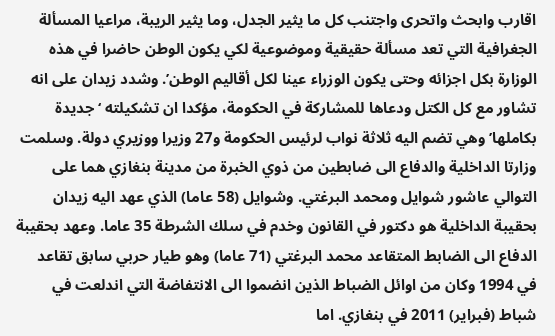اقارب وابحث واتحرى واجتنب كل ما يثير الجدل، وما يثير الريبة، مراعيا المسألة الجغرافية التي تعد مسألة حقيقية وموضوعية لكي يكون الوطن حاضرا في هذه الوزارة بكل اجزائه وحتى يكون الوزراء عينا لكل أقاليم الوطن’. وشدد زيدان على انه تشاور مع كل الكتل ودعاها للمشاركة في الحكومة، مؤكدا ان تشكيلته ‘جديدة بكاملها’ وهي تضم اليه ثلاثة نواب لرئيس الحكومة و27 وزيرا ووزيري دولة. وسلمت وزارتا الداخلية والدفاع الى ضابطين من ذوي الخبرة من مدينة بنغازي هما على التوالي عاشور شوايل ومحمد البرغتي. وشوايل (58 عاما) الذي عهد اليه زيدان بحقيبة الداخلية هو دكتور في القانون وخدم في سلك الشرطة 35 عاما. وعهد بحقيبة الدفاع الى الضابط المتقاعد محمد البرغتي (71 عاما) وهو طيار حربي سابق تقاعد في 1994 وكان من اوائل الضباط الذين انضموا الى الانتفاضة التي اندلعت في شباط (فبراير) 2011 في بنغازي. اما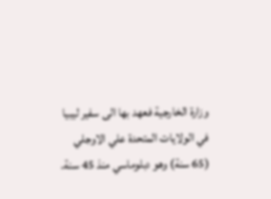وزارة الخارجية فعهد بها الى سفير ليبيا في الولايات المتحدة علي الاوجلي (65 سنة) وهو دبلوماسي منذ 45 سنة.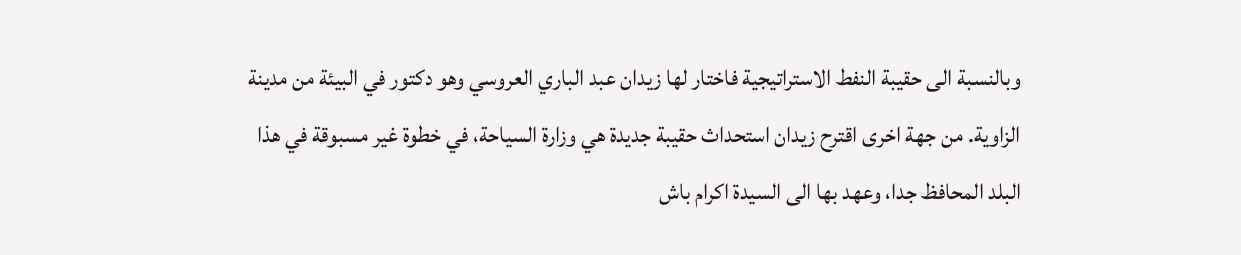وبالنسبة الى حقيبة النفط الاستراتيجية فاختار لها زيدان عبد الباري العروسي وهو دكتور في البيئة من مدينة الزاوية. من جهة اخرى اقترح زيدان استحداث حقيبة جديدة هي وزارة السياحة، في خطوة غير مسبوقة في هذا البلد المحافظ جدا، وعهد بها الى السيدة اكرام باش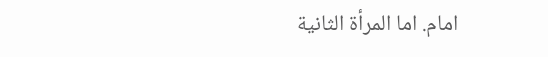امام. اما المرأة الثانية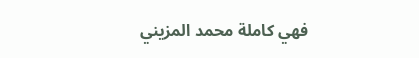فهي كاملة محمد المزيني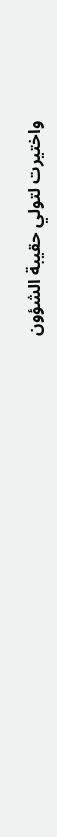واختيرت لتولي حقيبة الشؤون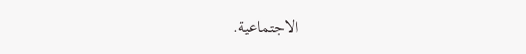الاجتماعية.